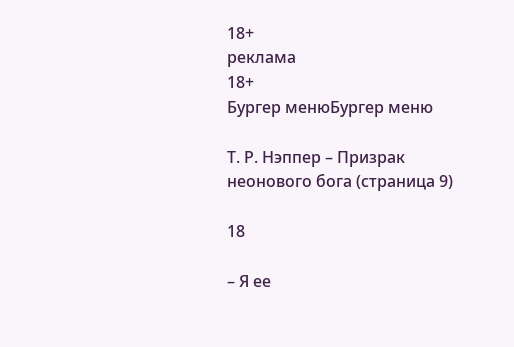18+
реклама
18+
Бургер менюБургер меню

Т. Р. Нэппер – Призрак неонового бога (страница 9)

18

– Я ее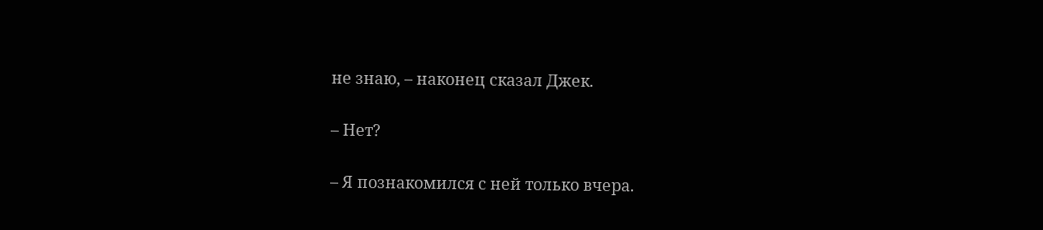не знаю, – наконец сказал Джек.

– Нет?

– Я познакомился с ней только вчера.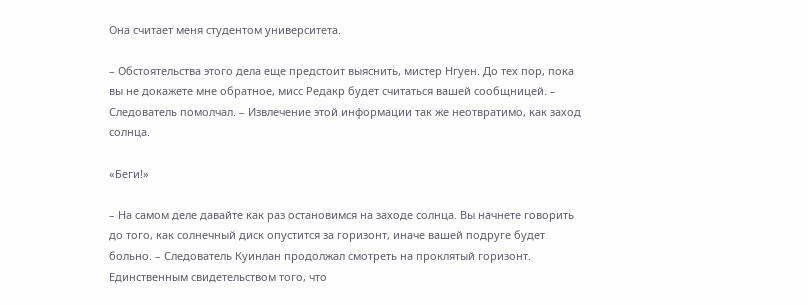Она считает меня студентом университета.

– Обстоятельства этого дела еще предстоит выяснить, мистер Нгуен. До тех пор, пока вы не докажете мне обратное, мисс Редакр будет считаться вашей сообщницей. – Следователь помолчал. – Извлечение этой информации так же неотвратимо, как заход солнца.

«Беги!»

– На самом деле давайте как раз остановимся на заходе солнца. Вы начнете говорить до того, как солнечный диск опустится за горизонт, иначе вашей подруге будет больно. – Следователь Куинлан продолжал смотреть на проклятый горизонт. Единственным свидетельством того, что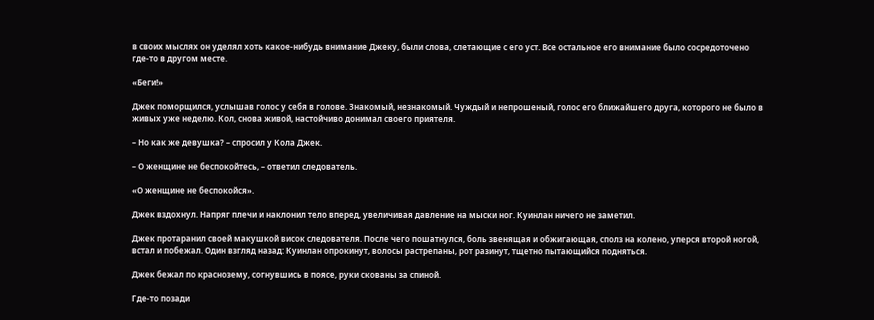в своих мыслях он уделял хоть какое-нибудь внимание Джеку, были слова, слетающие с его уст. Все остальное его внимание было сосредоточено где-то в другом месте.

«Беги!»

Джек поморщился, услышав голос у себя в голове. Знакомый, незнакомый. Чуждый и непрошеный, голос его ближайшего друга, которого не было в живых уже неделю. Кол, снова живой, настойчиво донимал своего приятеля.

– Но как же девушка? – спросил у Кола Джек.

– О женщине не беспокойтесь, – ответил следователь.

«О женщине не беспокойся».

Джек вздохнул. Напряг плечи и наклонил тело вперед, увеличивая давление на мыски ног. Куинлан ничего не заметил.

Джек протаранил своей макушкой висок следователя. После чего пошатнулся, боль звенящая и обжигающая, сполз на колено, уперся второй ногой, встал и побежал. Один взгляд назад: Куинлан опрокинут, волосы растрепаны, рот разинут, тщетно пытающийся подняться.

Джек бежал по краснозему, согнувшись в поясе, руки скованы за спиной.

Где-то позади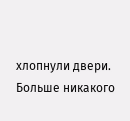хлопнули двери. Больше никакого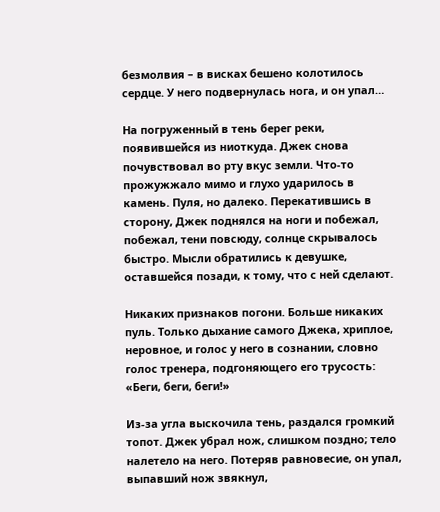безмолвия – в висках бешено колотилось сердце. У него подвернулась нога, и он упал…

На погруженный в тень берег реки, появившейся из ниоткуда. Джек снова почувствовал во рту вкус земли. Что-то прожужжало мимо и глухо ударилось в камень. Пуля, но далеко. Перекатившись в сторону, Джек поднялся на ноги и побежал, побежал, тени повсюду, солнце скрывалось быстро. Мысли обратились к девушке, оставшейся позади, к тому, что с ней сделают.

Никаких признаков погони. Больше никаких пуль. Только дыхание самого Джека, хриплое, неровное, и голос у него в сознании, словно голос тренера, подгоняющего его трусость: «Беги, беги, беги!»

Из-за угла выскочила тень, раздался громкий топот. Джек убрал нож, слишком поздно; тело налетело на него. Потеряв равновесие, он упал, выпавший нож звякнул,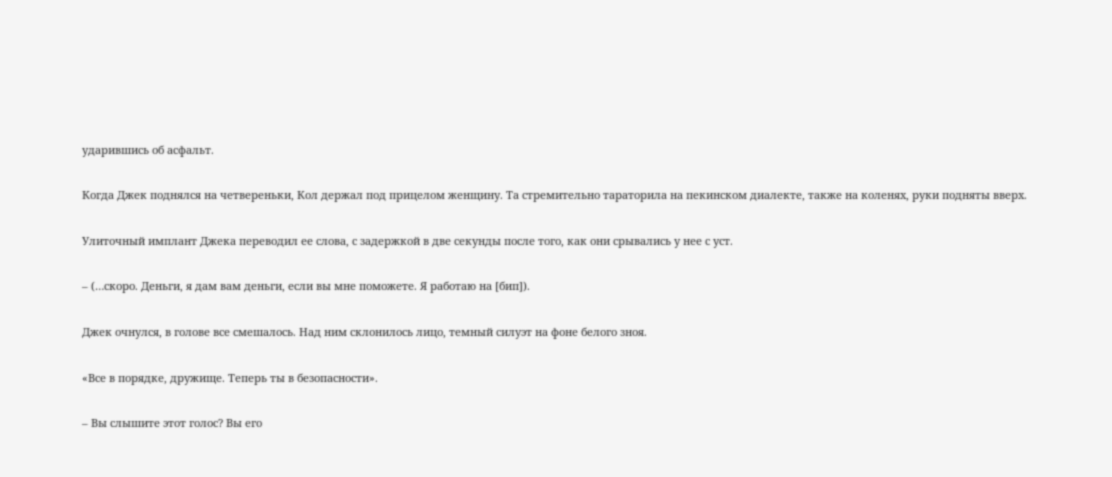ударившись об асфальт.

Когда Джек поднялся на четвереньки, Кол держал под прицелом женщину. Та стремительно тараторила на пекинском диалекте, также на коленях, руки подняты вверх.

Улиточный имплант Джека переводил ее слова, с задержкой в две секунды после того, как они срывались у нее с уст.

– (…скоро. Деньги, я дам вам деньги, если вы мне поможете. Я работаю на [бип]).

Джек очнулся, в голове все смешалось. Над ним склонилось лицо, темный силуэт на фоне белого зноя.

«Все в порядке, дружище. Теперь ты в безопасности».

– Вы слышите этот голос? Вы его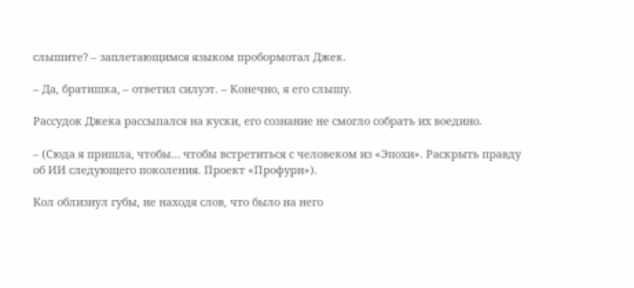слышите? – заплетающимся языком пробормотал Джек.

– Да, братишка, – ответил силуэт. – Конечно, я его слышу.

Рассудок Джека рассыпался на куски, его сознание не смогло собрать их воедино.

– (Сюда я пришла, чтобы… чтобы встретиться с человеком из «Эпохи». Раскрыть правду об ИИ следующего поколения. Проект «Профурн»).

Кол облизнул губы, не находя слов, что было на него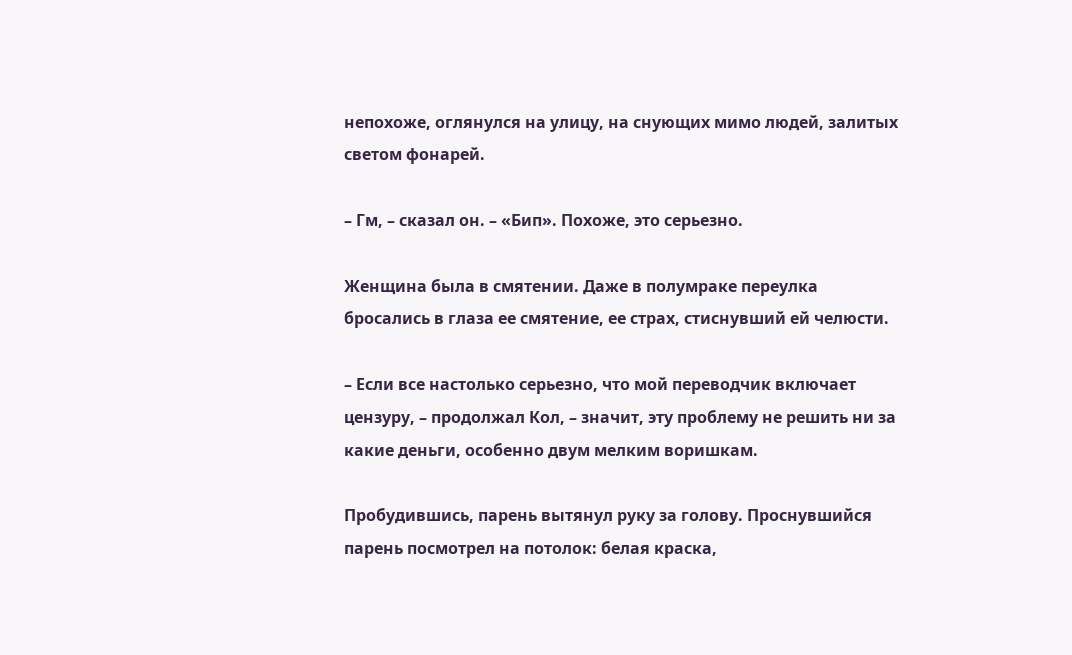непохоже, оглянулся на улицу, на снующих мимо людей, залитых светом фонарей.

– Гм, – сказал он. – «Бип». Похоже, это серьезно.

Женщина была в смятении. Даже в полумраке переулка бросались в глаза ее смятение, ее страх, стиснувший ей челюсти.

– Если все настолько серьезно, что мой переводчик включает цензуру, – продолжал Кол, – значит, эту проблему не решить ни за какие деньги, особенно двум мелким воришкам.

Пробудившись, парень вытянул руку за голову. Проснувшийся парень посмотрел на потолок: белая краска,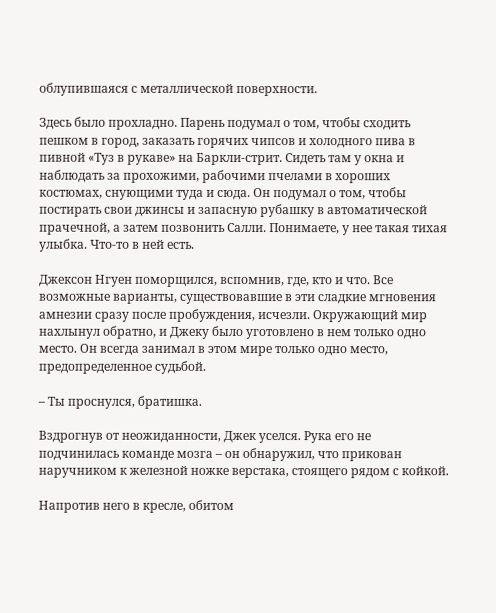облупившаяся с металлической поверхности.

Здесь было прохладно. Парень подумал о том, чтобы сходить пешком в город, заказать горячих чипсов и холодного пива в пивной «Туз в рукаве» на Баркли-стрит. Сидеть там у окна и наблюдать за прохожими, рабочими пчелами в хороших костюмах, снующими туда и сюда. Он подумал о том, чтобы постирать свои джинсы и запасную рубашку в автоматической прачечной, а затем позвонить Салли. Понимаете, у нее такая тихая улыбка. Что-то в ней есть.

Джексон Нгуен поморщился, вспомнив, где, кто и что. Все возможные варианты, существовавшие в эти сладкие мгновения амнезии сразу после пробуждения, исчезли. Окружающий мир нахлынул обратно, и Джеку было уготовлено в нем только одно место. Он всегда занимал в этом мире только одно место, предопределенное судьбой.

– Ты проснулся, братишка.

Вздрогнув от неожиданности, Джек уселся. Рука его не подчинилась команде мозга – он обнаружил, что прикован наручником к железной ножке верстака, стоящего рядом с койкой.

Напротив него в кресле, обитом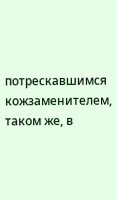потрескавшимся кожзаменителем, таком же, в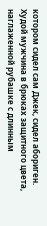котором сидел сам Джек, сидел абориген. Худой мужчина в брюках защитного цвета, наглаженной рубашке с длинным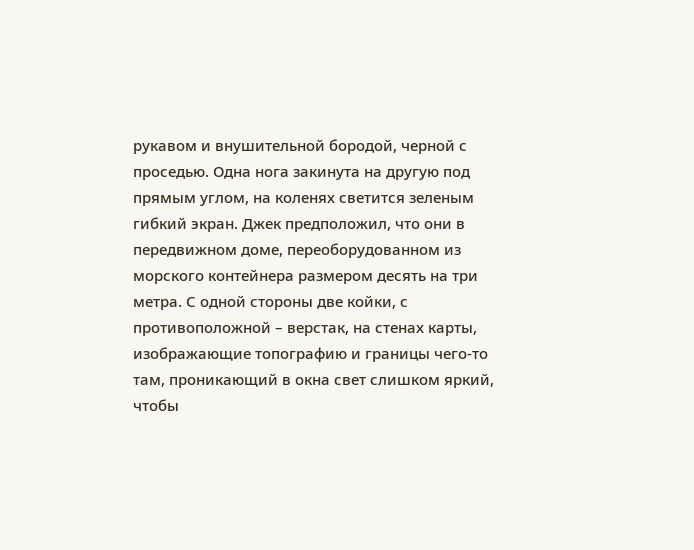рукавом и внушительной бородой, черной с проседью. Одна нога закинута на другую под прямым углом, на коленях светится зеленым гибкий экран. Джек предположил, что они в передвижном доме, переоборудованном из морского контейнера размером десять на три метра. С одной стороны две койки, с противоположной – верстак, на стенах карты, изображающие топографию и границы чего-то там, проникающий в окна свет слишком яркий, чтобы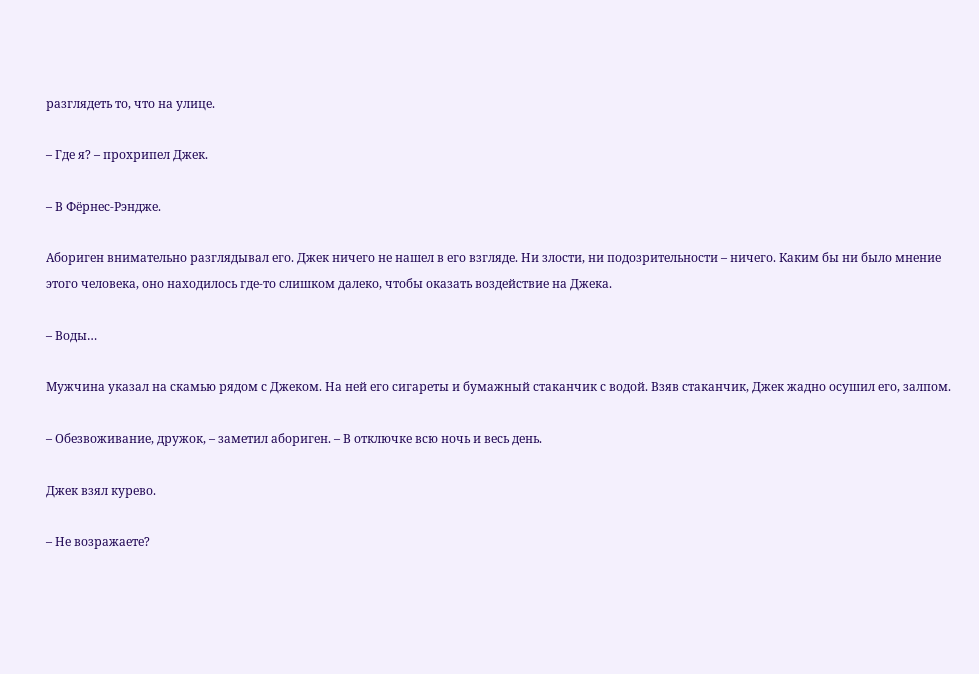разглядеть то, что на улице.

– Где я? – прохрипел Джек.

– В Фёрнес-Рэндже.

Абориген внимательно разглядывал его. Джек ничего не нашел в его взгляде. Ни злости, ни подозрительности – ничего. Каким бы ни было мнение этого человека, оно находилось где-то слишком далеко, чтобы оказать воздействие на Джека.

– Воды…

Мужчина указал на скамью рядом с Джеком. На ней его сигареты и бумажный стаканчик с водой. Взяв стаканчик, Джек жадно осушил его, залпом.

– Обезвоживание, дружок, – заметил абориген. – В отключке всю ночь и весь день.

Джек взял курево.

– Не возражаете?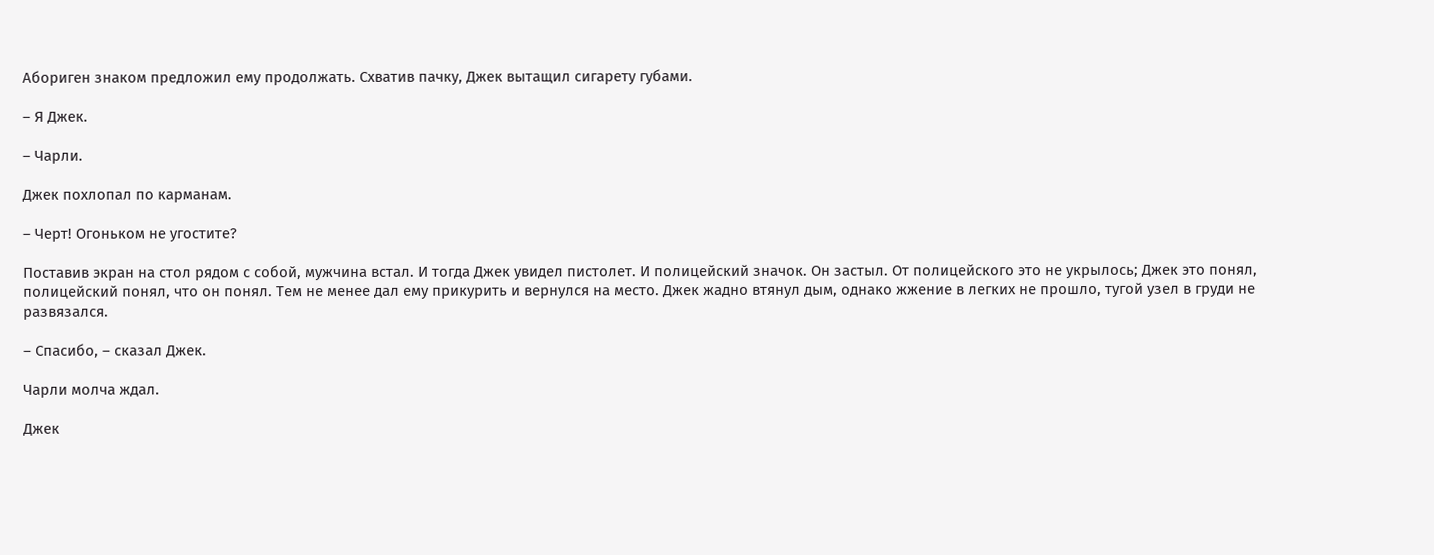Абориген знаком предложил ему продолжать. Схватив пачку, Джек вытащил сигарету губами.

– Я Джек.

– Чарли.

Джек похлопал по карманам.

– Черт! Огоньком не угостите?

Поставив экран на стол рядом с собой, мужчина встал. И тогда Джек увидел пистолет. И полицейский значок. Он застыл. От полицейского это не укрылось; Джек это понял, полицейский понял, что он понял. Тем не менее дал ему прикурить и вернулся на место. Джек жадно втянул дым, однако жжение в легких не прошло, тугой узел в груди не развязался.

– Спасибо, – сказал Джек.

Чарли молча ждал.

Джек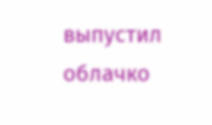выпустил облачко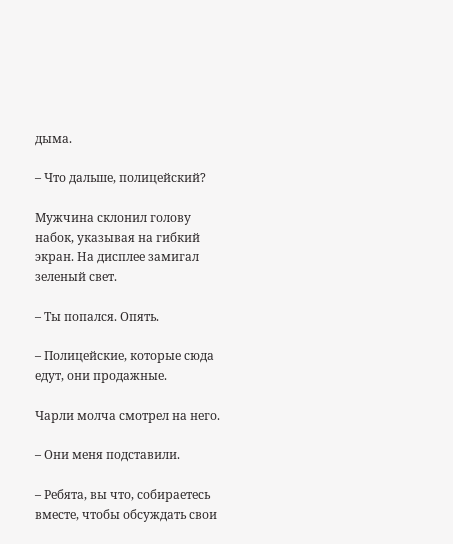дыма.

– Что дальше, полицейский?

Мужчина склонил голову набок, указывая на гибкий экран. На дисплее замигал зеленый свет.

– Ты попался. Опять.

– Полицейские, которые сюда едут, они продажные.

Чарли молча смотрел на него.

– Они меня подставили.

– Ребята, вы что, собираетесь вместе, чтобы обсуждать свои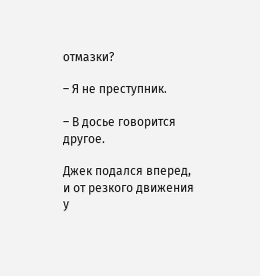отмазки?

– Я не преступник.

– В досье говорится другое.

Джек подался вперед, и от резкого движения у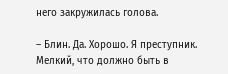него закружилась голова.

– Блин. Да. Хорошо. Я преступник. Мелкий, что должно быть в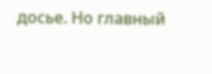досье. Но главный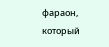фараон, который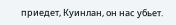приедет, Куинлан, он нас убьет.